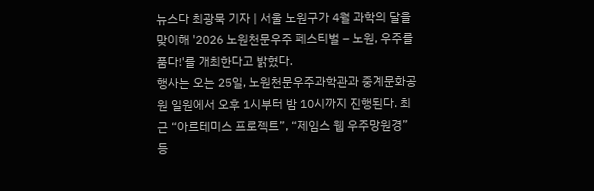뉴스다 최광묵 기자 | 서울 노원구가 4월 과학의 달을 맞이해 '2026 노원천문우주 페스티벌 – 노원, 우주를 품다!'를 개최한다고 밝혔다.
행사는 오는 25일, 노원천문우주과학관과 중계문화공원 일원에서 오후 1시부터 밤 10시까지 진행된다. 최근 “아르테미스 프로젝트”, “제임스 웹 우주망원경” 등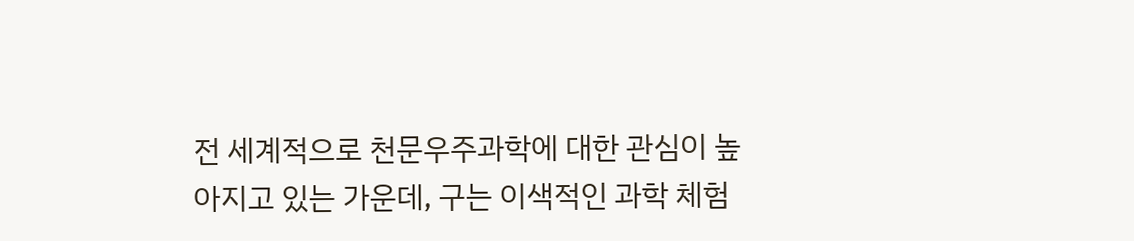전 세계적으로 천문우주과학에 대한 관심이 높아지고 있는 가운데, 구는 이색적인 과학 체험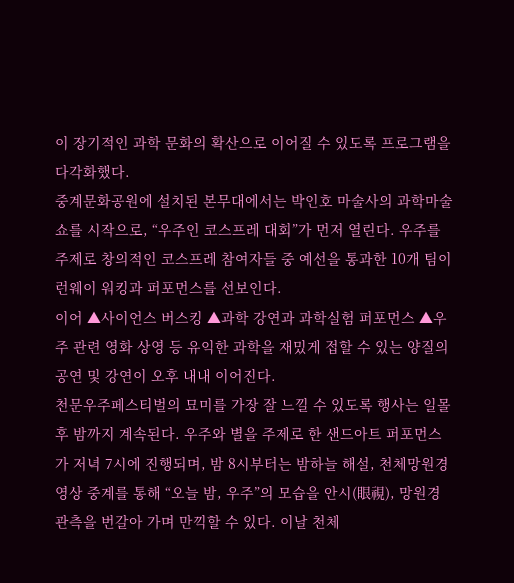이 장기적인 과학 문화의 확산으로 이어질 수 있도록 프로그램을 다각화했다.
중계문화공원에 설치된 본무대에서는 박인호 마술사의 과학마술쇼를 시작으로, “우주인 코스프레 대회”가 먼저 열린다. 우주를 주제로 창의적인 코스프레 참여자들 중 예선을 통과한 10개 팀이 런웨이 워킹과 퍼포먼스를 선보인다.
이어 ▲사이언스 버스킹 ▲과학 강연과 과학실험 퍼포먼스 ▲우주 관련 영화 상영 등 유익한 과학을 재밌게 접할 수 있는 양질의 공연 및 강연이 오후 내내 이어진다.
천문우주페스티벌의 묘미를 가장 잘 느낄 수 있도록 행사는 일몰 후 밤까지 계속된다. 우주와 별을 주제로 한 샌드아트 퍼포먼스가 저녁 7시에 진행되며, 밤 8시부터는 밤하늘 해설, 천체망원경 영상 중계를 통해 “오늘 밤, 우주”의 모습을 안시(眼視), 망원경 관측을 번갈아 가며 만끽할 수 있다. 이날 천체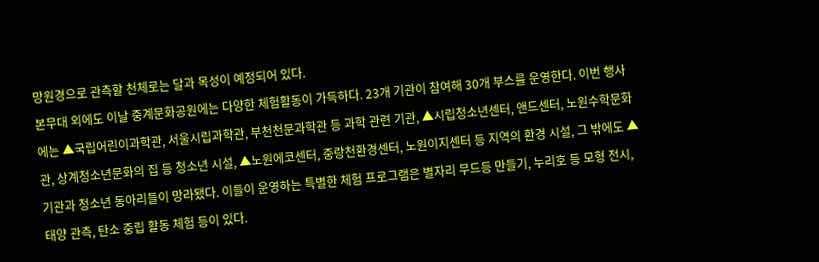망원경으로 관측할 천체로는 달과 목성이 예정되어 있다.
본무대 외에도 이날 중계문화공원에는 다양한 체험활동이 가득하다. 23개 기관이 참여해 30개 부스를 운영한다. 이번 행사에는 ▲국립어린이과학관, 서울시립과학관, 부천천문과학관 등 과학 관련 기관, ▲시립청소년센터, 앤드센터, 노원수학문화관, 상계청소년문화의 집 등 청소년 시설, ▲노원에코센터, 중랑천환경센터, 노원이지센터 등 지역의 환경 시설, 그 밖에도 ▲기관과 청소년 동아리들이 망라됐다. 이들이 운영하는 특별한 체험 프로그램은 별자리 무드등 만들기, 누리호 등 모형 전시, 태양 관측, 탄소 중립 활동 체험 등이 있다.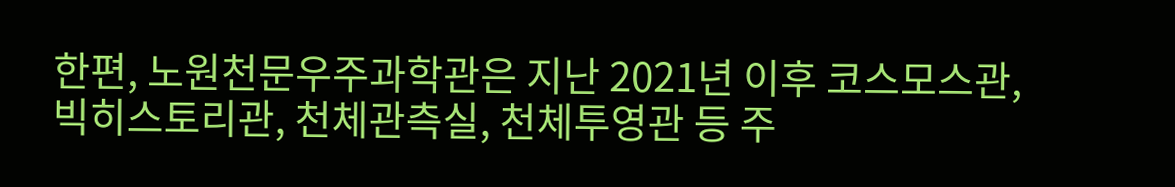한편, 노원천문우주과학관은 지난 2021년 이후 코스모스관, 빅히스토리관, 천체관측실, 천체투영관 등 주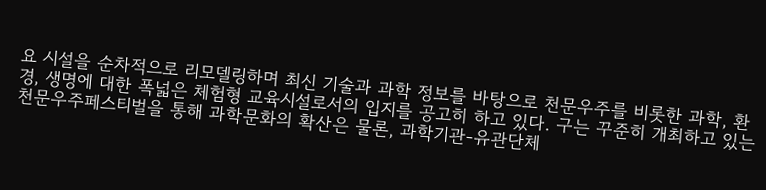요 시설을 순차적으로 리모델링하며 최신 기술과 과학 정보를 바탕으로 천문우주를 비롯한 과학, 환경, 생명에 대한 폭넓은 체험형 교육시설로서의 입지를 공고히 하고 있다. 구는 꾸준히 개최하고 있는 천문우주페스티벌을 통해 과학문화의 확산은 물론, 과학기관-유관단체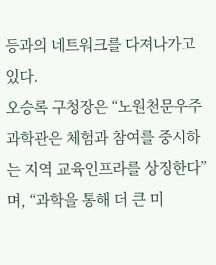등과의 네트워크를 다져나가고 있다.
오승록 구청장은 “노원천문우주과학관은 체험과 참여를 중시하는 지역 교육인프라를 상징한다”며, “과학을 통해 더 큰 미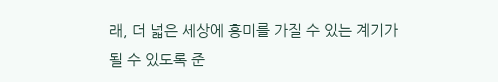래, 더 넓은 세상에 흥미를 가질 수 있는 계기가 될 수 있도록 준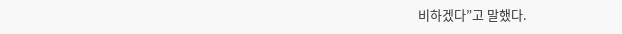비하겠다”고 말했다.